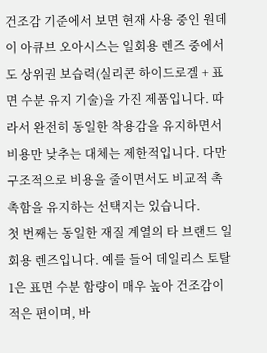건조감 기준에서 보면 현재 사용 중인 원데이 아큐브 오아시스는 일회용 렌즈 중에서도 상위권 보습력(실리콘 하이드로겔 + 표면 수분 유지 기술)을 가진 제품입니다. 따라서 완전히 동일한 착용감을 유지하면서 비용만 낮추는 대체는 제한적입니다. 다만 구조적으로 비용을 줄이면서도 비교적 촉촉함을 유지하는 선택지는 있습니다.
첫 번째는 동일한 재질 계열의 타 브랜드 일회용 렌즈입니다. 예를 들어 데일리스 토탈1은 표면 수분 함량이 매우 높아 건조감이 적은 편이며, 바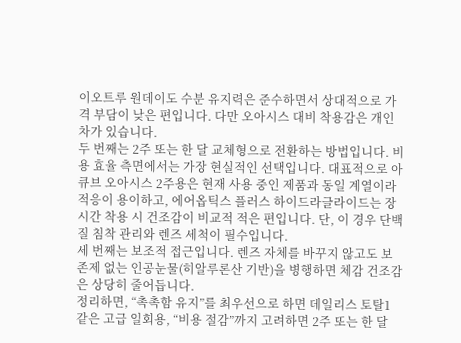이오트루 원데이도 수분 유지력은 준수하면서 상대적으로 가격 부담이 낮은 편입니다. 다만 오아시스 대비 착용감은 개인차가 있습니다.
두 번째는 2주 또는 한 달 교체형으로 전환하는 방법입니다. 비용 효율 측면에서는 가장 현실적인 선택입니다. 대표적으로 아큐브 오아시스 2주용은 현재 사용 중인 제품과 동일 계열이라 적응이 용이하고, 에어옵틱스 플러스 하이드라글라이드는 장시간 착용 시 건조감이 비교적 적은 편입니다. 단, 이 경우 단백질 침착 관리와 렌즈 세척이 필수입니다.
세 번째는 보조적 접근입니다. 렌즈 자체를 바꾸지 않고도 보존제 없는 인공눈물(히알루론산 기반)을 병행하면 체감 건조감은 상당히 줄어듭니다.
정리하면, “촉촉함 유지”를 최우선으로 하면 데일리스 토탈1 같은 고급 일회용, “비용 절감”까지 고려하면 2주 또는 한 달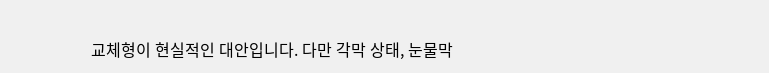교체형이 현실적인 대안입니다. 다만 각막 상태, 눈물막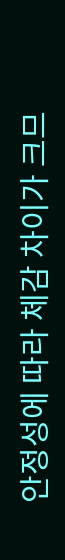안정성에 따라 체감 차이가 크므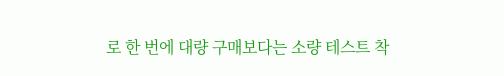로 한 번에 대량 구매보다는 소량 테스트 착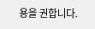용을 권합니다.